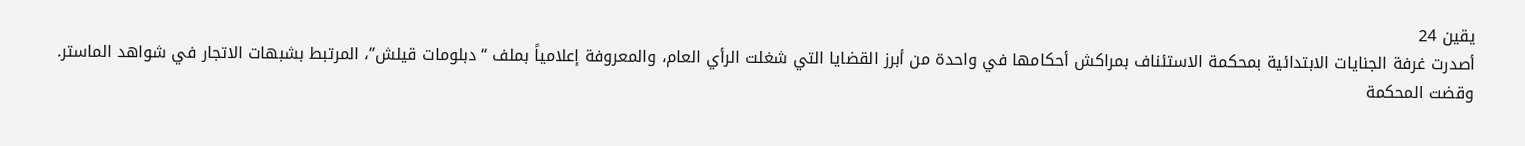يقين 24
أصدرت غرفة الجنايات الابتدائية بمحكمة الاستئناف بمراكش أحكامها في واحدة من أبرز القضايا التي شغلت الرأي العام، والمعروفة إعلامياً بملف “دبلومات قيلش”، المرتبط بشبهات الاتجار في شواهد الماستر.
وقضت المحكمة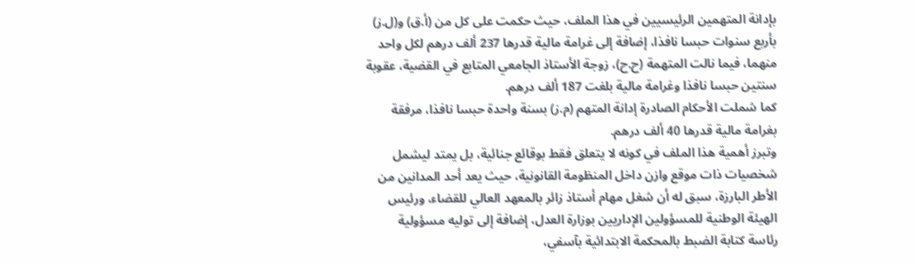بإدانة المتهمين الرئيسيين في هذا الملف، حيث حكمت على كل من (أ.ق) و(ل.ز) بأربع سنوات حبسا نافذا، إضافة إلى غرامة مالية قدرها 237 ألف درهم لكل واحد منهما، فيما نالت المتهمة (ح.ح)، زوجة الأستاذ الجامعي المتابع في القضية، عقوبة سنتين حبسا نافذا وغرامة مالية بلغت 187 ألف درهم.
كما شملت الأحكام الصادرة إدانة المتهم (م.ز) بسنة واحدة حبسا نافذا، مرفقة بغرامة مالية قدرها 40 ألف درهم.
وتبرز أهمية هذا الملف في كونه لا يتعلق فقط بوقائع جنائية، بل يمتد ليشمل شخصيات ذات موقع وازن داخل المنظومة القانونية، حيث يعد أحد المدانين من الأطر البارزة، سبق له أن شغل مهام أستاذ زائر بالمعهد العالي للقضاء، ورئيس الهيئة الوطنية للمسؤولين الإداريين بوزارة العدل، إضافة إلى توليه مسؤولية رئاسة كتابة الضبط بالمحكمة الابتدائية بآسفي،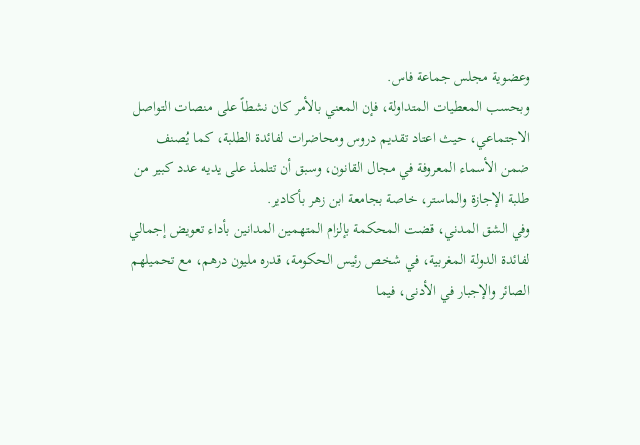وعضوية مجلس جماعة فاس.
وبحسب المعطيات المتداولة، فإن المعني بالأمر كان نشطاً على منصات التواصل الاجتماعي، حيث اعتاد تقديم دروس ومحاضرات لفائدة الطلبة، كما يُصنف ضمن الأسماء المعروفة في مجال القانون، وسبق أن تتلمذ على يديه عدد كبير من طلبة الإجازة والماستر، خاصة بجامعة ابن زهر بأكادير.
وفي الشق المدني، قضت المحكمة بإلزام المتهمين المدانين بأداء تعويض إجمالي لفائدة الدولة المغربية، في شخص رئيس الحكومة، قدره مليون درهم، مع تحميلهم الصائر والإجبار في الأدنى، فيما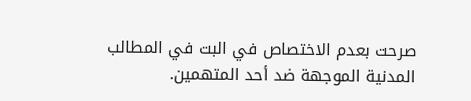صرحت بعدم الاختصاص في البت في المطالب المدنية الموجهة ضد أحد المتهمين.